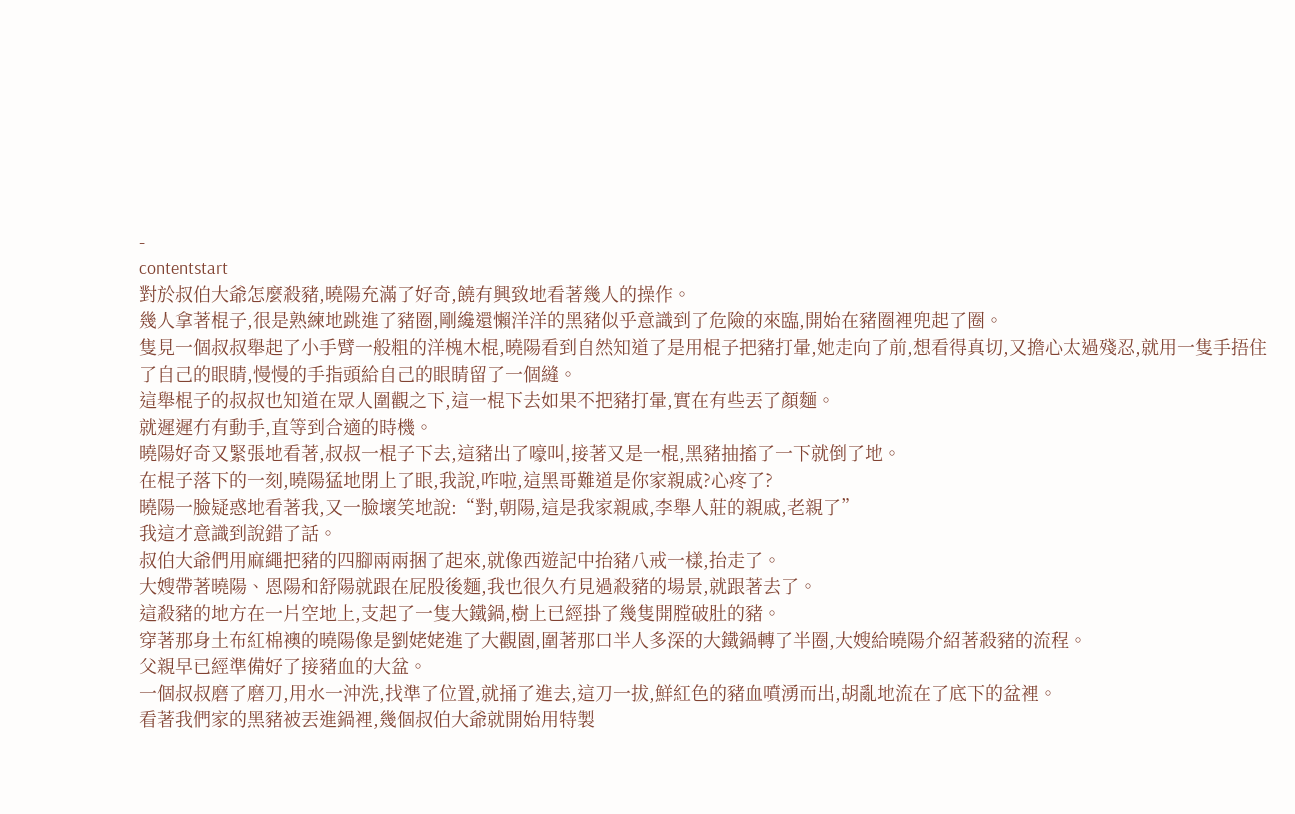-
contentstart
對於叔伯大爺怎麼殺豬,曉陽充滿了好奇,饒有興致地看著幾人的操作。
幾人拿著棍子,很是熟練地跳進了豬圈,剛纔還懶洋洋的黑豬似乎意識到了危險的來臨,開始在豬圈裡兜起了圈。
隻見一個叔叔舉起了小手臂一般粗的洋槐木棍,曉陽看到自然知道了是用棍子把豬打暈,她走向了前,想看得真切,又擔心太過殘忍,就用一隻手捂住了自己的眼睛,慢慢的手指頭給自己的眼睛留了一個縫。
這舉棍子的叔叔也知道在眾人圍觀之下,這一棍下去如果不把豬打暈,實在有些丟了顏麵。
就遲遲冇有動手,直等到合適的時機。
曉陽好奇又緊張地看著,叔叔一棍子下去,這豬出了嚎叫,接著又是一棍,黑豬抽搐了一下就倒了地。
在棍子落下的一刻,曉陽猛地閉上了眼,我說,咋啦,這黑哥難道是你家親戚?心疼了?
曉陽一臉疑惑地看著我,又一臉壞笑地說:“對,朝陽,這是我家親戚,李舉人莊的親戚,老親了”
我這才意識到說錯了話。
叔伯大爺們用麻繩把豬的四腳兩兩捆了起來,就像西遊記中抬豬八戒一樣,抬走了。
大嫂帶著曉陽、恩陽和舒陽就跟在屁股後麵,我也很久冇見過殺豬的場景,就跟著去了。
這殺豬的地方在一片空地上,支起了一隻大鐵鍋,樹上已經掛了幾隻開膛破肚的豬。
穿著那身土布紅棉襖的曉陽像是劉姥姥進了大觀園,圍著那口半人多深的大鐵鍋轉了半圈,大嫂給曉陽介紹著殺豬的流程。
父親早已經準備好了接豬血的大盆。
一個叔叔磨了磨刀,用水一沖洗,找準了位置,就捅了進去,這刀一拔,鮮紅色的豬血噴湧而出,胡亂地流在了底下的盆裡。
看著我們家的黑豬被丟進鍋裡,幾個叔伯大爺就開始用特製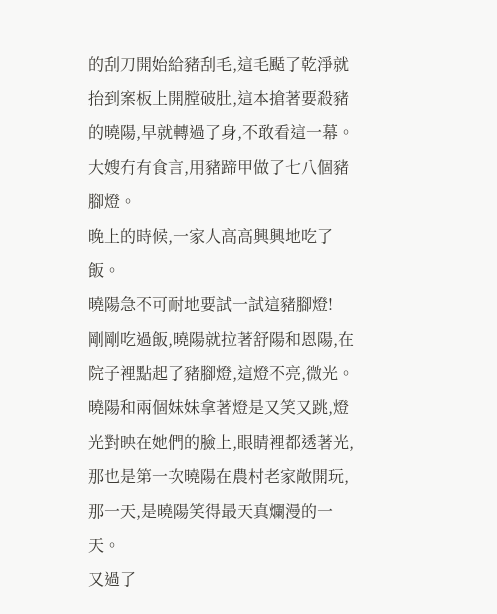的刮刀開始給豬刮毛,這毛颳了乾淨就抬到案板上開膛破肚,這本搶著要殺豬的曉陽,早就轉過了身,不敢看這一幕。
大嫂冇有食言,用豬蹄甲做了七八個豬腳燈。
晚上的時候,一家人高高興興地吃了飯。
曉陽急不可耐地要試一試這豬腳燈!
剛剛吃過飯,曉陽就拉著舒陽和恩陽,在院子裡點起了豬腳燈,這燈不亮,微光。
曉陽和兩個妹妹拿著燈是又笑又跳,燈光對映在她們的臉上,眼睛裡都透著光,那也是第一次曉陽在農村老家敞開玩,那一天,是曉陽笑得最天真爛漫的一天。
又過了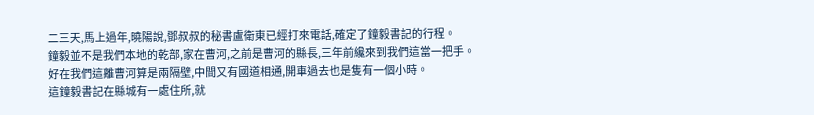二三天,馬上過年,曉陽說,鄧叔叔的秘書盧衛東已經打來電話,確定了鐘毅書記的行程。
鐘毅並不是我們本地的乾部,家在曹河,之前是曹河的縣長,三年前纔來到我們這當一把手。
好在我們這離曹河算是兩隔壁,中間又有國道相通,開車過去也是隻有一個小時。
這鐘毅書記在縣城有一處住所,就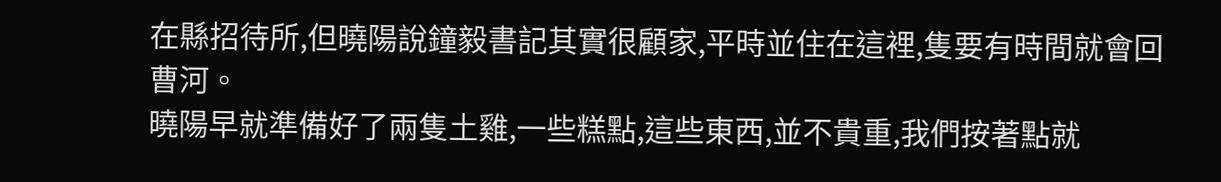在縣招待所,但曉陽說鐘毅書記其實很顧家,平時並住在這裡,隻要有時間就會回曹河。
曉陽早就準備好了兩隻土雞,一些糕點,這些東西,並不貴重,我們按著點就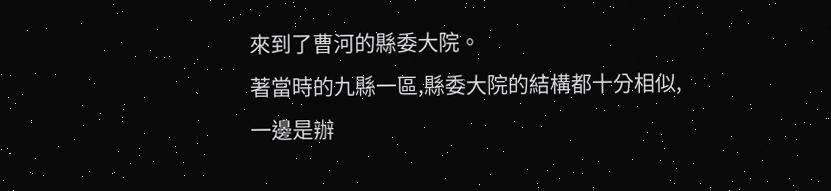來到了曹河的縣委大院。
著當時的九縣一區,縣委大院的結構都十分相似,一邊是辦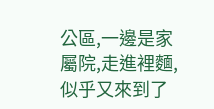公區,一邊是家屬院,走進裡麵,似乎又來到了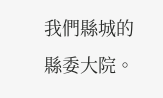我們縣城的縣委大院。